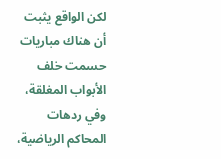لكن الواقع يثبت أن هناك مباريات حسمت خلف الأبواب المغلقة، وفي ردهات المحاكم الرياضية،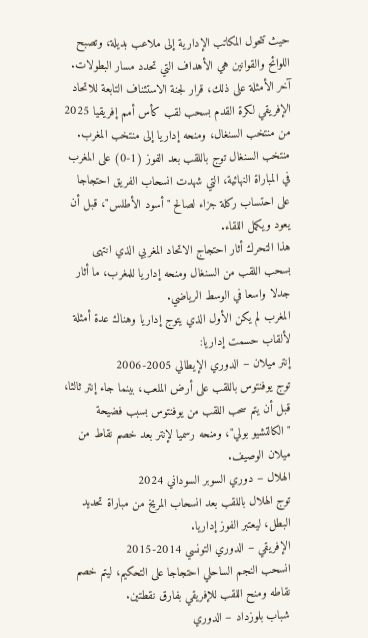حيث تتحول المكاتب الإدارية إلى ملاعب بديلة، وتصبح اللوائح والقوانين هي الأهداف التي تحدد مسار البطولات.
آخر الأمثلة على ذلك، قرار لجنة الاستئناف التابعة للاتحاد الإفريقي لكرة القدم بسحب لقب كأس أمم إفريقيا 2025 من منتخب السنغال، ومنحه إداريا إلى منتخب المغرب.
منتخب السنغال توج باللقب بعد الفوز (1-0) على المغرب في المباراة النهائية، التي شهدت انسحاب الفريق احتجاجا على احتساب ركلة جزاء لصالح "أسود الأطلس"، قبل أن يعود ويكمل اللقاء.
هذا التحرك أثار احتجاج الاتحاد المغربي الذي انتهى بسحب اللقب من السنغال ومنحه إداريا للمغرب، ما أثار جدلا واسعا في الوسط الرياضي.
المغرب لم يكن الأول الذي يتوج إداريا وهناك عدة أمثلة لألقاب حسمت إداريا:
إنتر ميلان – الدوري الإيطالي 2005-2006
توج يوفنتوس باللقب على أرض الملعب، بينما جاء إنتر ثالثا، قبل أن يتم سحب اللقب من يوفنتوس بسبب فضيحة "الكالتشيو بولي"، ومنحه رسميا لإنتر بعد خصم نقاط من ميلان الوصيف.
الهلال – دوري السوبر السوداني 2024
توج الهلال باللقب بعد انسحاب المريخ من مباراة تحديد البطل، ليعتبر الفوز إداريا.
الإفريقي – الدوري التونسي 2014-2015
انسحب النجم الساحلي احتجاجا على التحكيم، ليتم خصم نقاطه ومنح اللقب للإفريقي بفارق نقطتين.
شباب بلوزداد – الدوري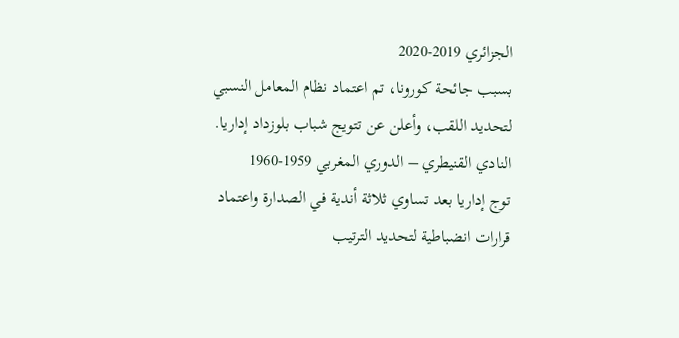الجزائري 2019-2020
بسبب جائحة كورونا، تم اعتماد نظام المعامل النسبي لتحديد اللقب، وأعلن عن تتويج شباب بلوزداد إداريا.
النادي القنيطري – الدوري المغربي 1959-1960
توج إداريا بعد تساوي ثلاثة أندية في الصدارة واعتماد قرارات انضباطية لتحديد الترتيب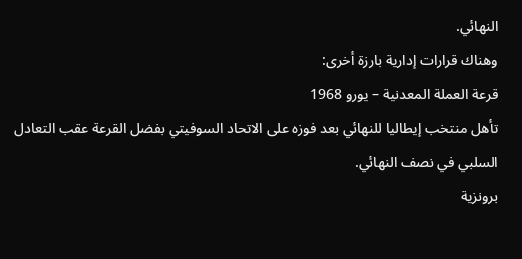النهائي.
وهناك قرارات إدارية بارزة أخرى:
قرعة العملة المعدنية – يورو 1968
تأهل منتخب إيطاليا للنهائي بعد فوزه على الاتحاد السوفيتي بفضل القرعة عقب التعادل السلبي في نصف النهائي.
برونزية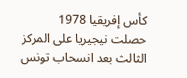كأس إفريقيا 1978
حصلت نيجيريا على المركز الثالث بعد انسحاب تونس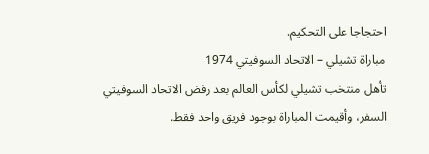احتجاجا على التحكيم.
مباراة تشيلي – الاتحاد السوفيتي 1974
تأهل منتخب تشيلي لكأس العالم بعد رفض الاتحاد السوفيتي السفر، وأقيمت المباراة بوجود فريق واحد فقط.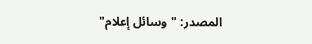المصدر: "وسائل إعلام"